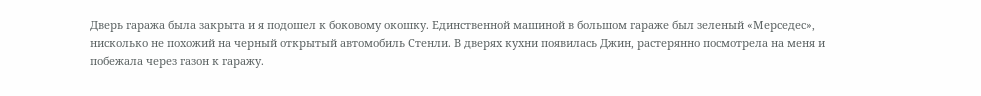Дверь гаража была закрыта и я подошел к боковому окошку. Единственной машиной в большом гараже был зеленый «Мерседес», нисколько не похожий на черный открытый автомобиль Стенли. В дверях кухни появилась Джин, растерянно посмотрела на меня и побежала через газон к гаражу.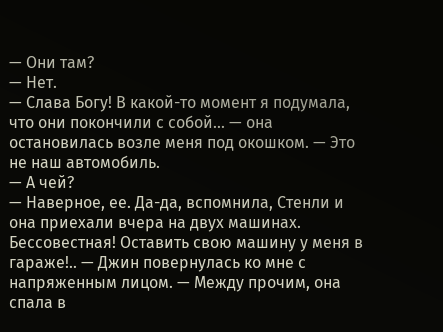— Они там?
— Нет.
— Слава Богу! В какой-то момент я подумала, что они покончили с собой... — oна остановилась возле меня под окошком. — Это не наш автомобиль.
— А чей?
— Наверное, ее. Да-да, вспомнила, Стенли и она приехали вчера на двух машинах. Бессовестная! Оставить свою машину у меня в гараже!.. — Джин повернулась ко мне с напряженным лицом. — Между прочим, она спала в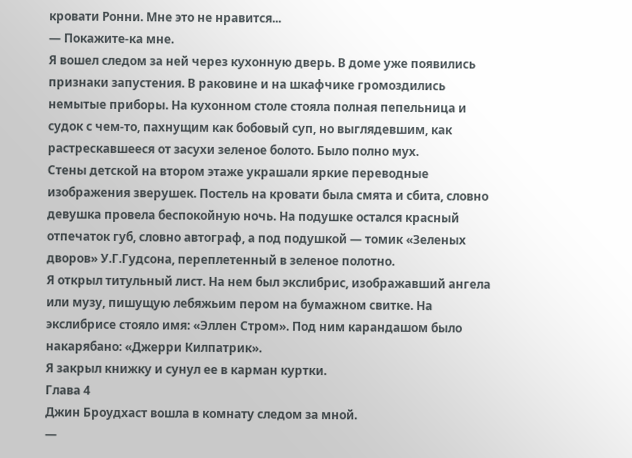кровати Ронни. Мне это не нравится...
— Покажите-ка мне.
Я вошел следом за ней через кухонную дверь. В доме уже появились признаки запустения. В раковине и на шкафчике громоздились немытые приборы. На кухонном столе стояла полная пепельница и судок с чем-то, пахнущим как бобовый суп, но выглядевшим, как растрескавшееся от засухи зеленое болото. Было полно мух.
Стены детской на втором этаже украшали яркие переводные изображения зверушек. Постель на кровати была смята и сбита, словно девушка провела беспокойную ночь. На подушке остался красный отпечаток губ, словно автограф, а под подушкой — томик «Зеленых дворов» У.Г.Гудсона, переплетенный в зеленое полотно.
Я открыл титульный лист. На нем был экслибрис, изображавший ангела или музу, пишущую лебяжьим пером на бумажном свитке. На экслибрисе стояло имя: «Эллен Стром». Под ним карандашом было накарябано: «Джерри Килпатрик».
Я закрыл книжку и сунул ее в карман куртки.
Глава 4
Джин Броудхаст вошла в комнату следом за мной.
—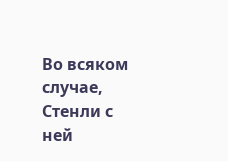Во всяком случае, Стенли с ней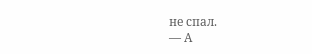не спал.
— А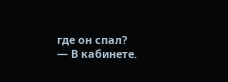где он спал?
— В кабинете.